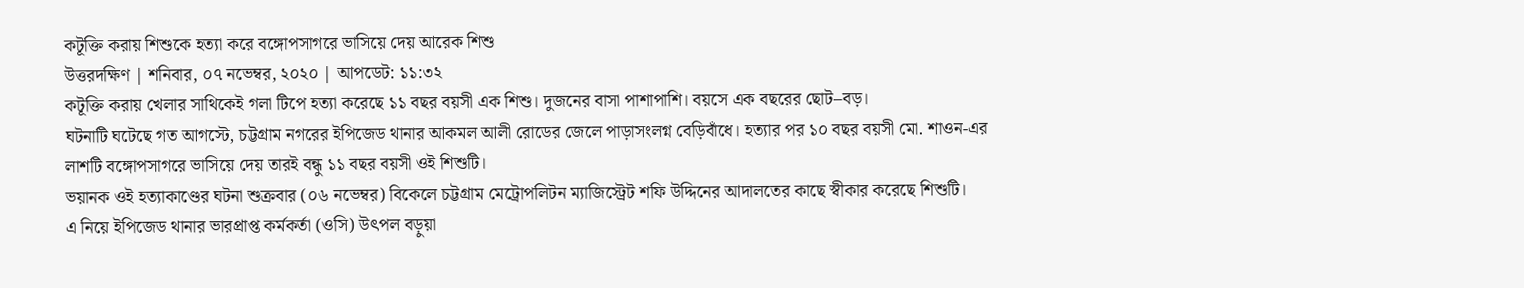কটূক্তি করায় শিশুকে হত্যা করে বঙ্গোপসাগরে ভাসিয়ে দেয় আরেক শিশু
উত্তরদক্ষিণ | শনিবার, ০৭ নভেম্বর, ২০২০ | আপডেট: ১১:৩২
কটূক্তি করায় খেলার সাথিকেই গলা টিপে হত্যা করেছে ১১ বছর বয়সী এক শিশু। দুজনের বাসা পাশাপাশি। বয়সে এক বছরের ছোট–বড়।
ঘটনাটি ঘটেছে গত আগস্টে, চট্টগ্রাম নগরের ইপিজেড থানার আকমল আলী রোডের জেলে পাড়াসংলগ্ন বেড়িবাঁধে। হত্যার পর ১০ বছর বয়সী মো. শাওন-এর লাশটি বঙ্গোপসাগরে ভাসিয়ে দেয় তারই বন্ধু ১১ বছর বয়সী ওই শিশুটি।
ভয়ানক ওই হত্যাকাণ্ডের ঘটনা শুক্রবার (০৬ নভেম্বর) বিকেলে চট্টগ্রাম মেট্রোপলিটন ম্যাজিস্ট্রেট শফি উদ্দিনের আদালতের কাছে স্বীকার করেছে শিশুটি।
এ নিয়ে ইপিজেড থানার ভারপ্রাপ্ত কর্মকর্তা (ওসি) উৎপল বড়ুয়া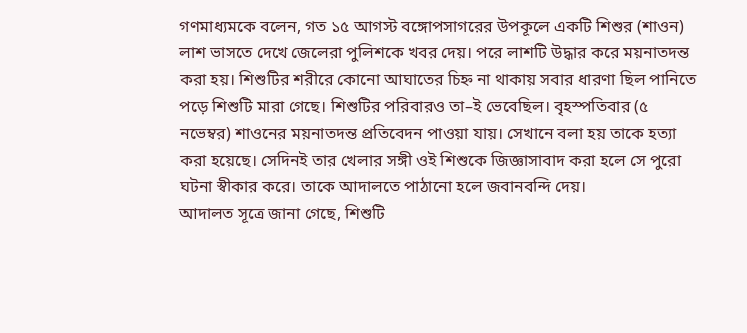গণমাধ্যমকে বলেন, গত ১৫ আগস্ট বঙ্গোপসাগরের উপকূলে একটি শিশুর (শাওন) লাশ ভাসতে দেখে জেলেরা পুলিশকে খবর দেয়। পরে লাশটি উদ্ধার করে ময়নাতদন্ত করা হয়। শিশুটির শরীরে কোনো আঘাতের চিহ্ন না থাকায় সবার ধারণা ছিল পানিতে পড়ে শিশুটি মারা গেছে। শিশুটির পরিবারও তা–ই ভেবেছিল। বৃহস্পতিবার (৫ নভেম্বর) শাওনের ময়নাতদন্ত প্রতিবেদন পাওয়া যায়। সেখানে বলা হয় তাকে হত্যা করা হয়েছে। সেদিনই তার খেলার সঙ্গী ওই শিশুকে জিজ্ঞাসাবাদ করা হলে সে পুরো ঘটনা স্বীকার করে। তাকে আদালতে পাঠানো হলে জবানবন্দি দেয়।
আদালত সূত্রে জানা গেছে, শিশুটি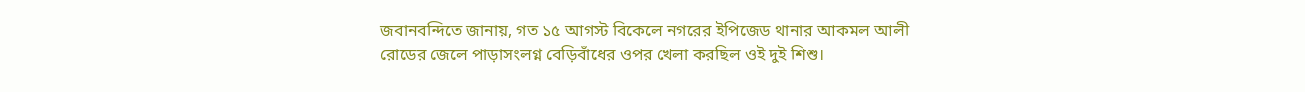জবানবন্দিতে জানায়, গত ১৫ আগস্ট বিকেলে নগরের ইপিজেড থানার আকমল আলী রোডের জেলে পাড়াসংলগ্ন বেড়িবাঁধের ওপর খেলা করছিল ওই দুই শিশু।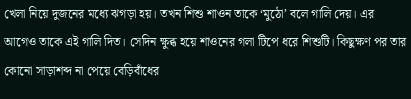খেলা নিয়ে দুজনের মধ্যে ঝগড়া হয়। তখন শিশু শাওন তাকে ‘মুঠো’ বলে গালি দেয়। এর আগেও তাকে এই গালি দিত। সেদিন ক্ষুব্ধ হয়ে শাওনের গলা টিপে ধরে শিশুটি। কিছুক্ষণ পর তার কোনো সাড়াশব্দ না পেয়ে বেড়িবাঁধের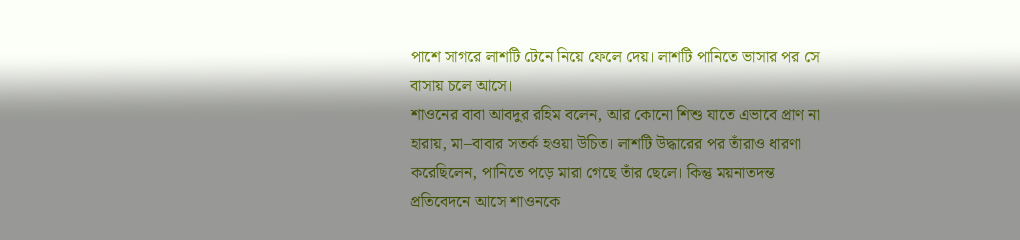পাশে সাগরে লাশটি টেনে নিয়ে ফেলে দেয়। লাশটি পানিতে ভাসার পর সে বাসায় চলে আসে।
শাওনের বাবা আবদুর রহিম বলেন, আর কোনো শিশু যাতে এভাবে প্রাণ না হারায়, মা–বাবার সতর্ক হওয়া উচিত। লাশটি উদ্ধারের পর তাঁরাও ধারণা করেছিলেন, পানিতে পড়ে মারা গেছে তাঁর ছেলে। কিন্তু ময়নাতদন্ত প্রতিবেদনে আসে শাওনকে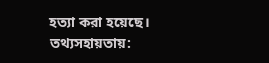হত্যা করা হয়েছে। তথ্যসহায়তায়: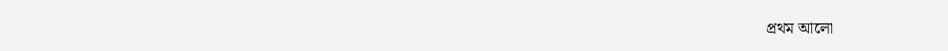প্রথম আলো